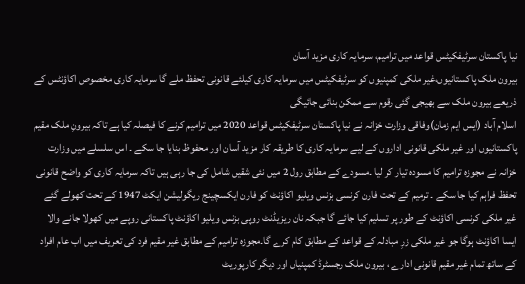نیا پاکستان سرٹیفکیٹس قواعد میں ترامیم، سرمایہ کاری مزید آسان
بیرون ملک پاکستانیوں،غیر ملکی کمپنیوں کو سرٹیفکیٹس میں سرمایہ کاری کیلئے قانونی تحفظ ملے گا سرمایہ کاری مخصوص اکاؤنٹس کے ذریعے بیرون ملک سے بھیجی گئی رقوم سے ممکن بنائی جائیگی
اسلام آباد (ایس ایم زمان)وفاقی وزارت خزانہ نے نیا پاکستان سرٹیفکیٹس قواعد 2020 میں ترامیم کرنے کا فیصلہ کیا ہے تاکہ بیرونِ ملک مقیم پاکستانیوں اور غیر ملکی قانونی اداروں کے لیے سرمایہ کاری کا طریقہ کار مزید آسان اور محفوظ بنایا جا سکے ۔ اس سلسلے میں وزارت خزانہ نے مجوزہ ترامیم کا مسودہ تیار کر لیا ۔مسودے کے مطابق رول 2 میں نئی شقیں شامل کی جا رہی ہیں تاکہ سرمایہ کاری کو واضح قانونی تحفظ فراہم کیا جا سکے ۔ ترمیم کے تحت فارن کرنسی بزنس ویلیو اکاؤنٹ کو فارن ایکسچینج ریگولیشن ایکٹ 1947 کے تحت کھولے گئے غیر ملکی کرنسی اکاؤنٹ کے طور پر تسلیم کیا جائے گا جبکہ نان ریزیڈنٹ روپی بزنس ویلیو اکاؤنٹ پاکستانی روپے میں کھولا جانے والا ایسا اکاؤنٹ ہوگا جو غیر ملکی زرِ مبادلہ کے قواعد کے مطابق کام کرے گا۔مجوزہ ترامیم کے مطابق غیر مقیم فرد کی تعریف میں اب عام افراد کے ساتھ تمام غیر مقیم قانونی ادارے ، بیرون ملک رجسٹرڈ کمپنیاں اور دیگر کارپوریٹ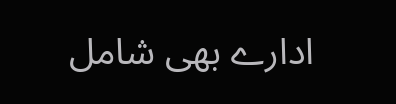ادارے بھی شامل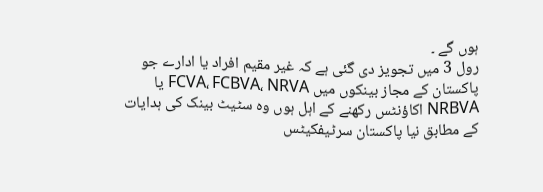ہوں گے ۔
رول 3 میں تجویز دی گئی ہے کہ غیر مقیم افراد یا ادارے جو پاکستان کے مجاز بینکوں میں FCVA، FCBVA، NRVA یا NRBVA اکاؤنٹس رکھنے کے اہل ہوں وہ سٹیٹ بینک کی ہدایات کے مطابق نیا پاکستان سرٹیفکیٹس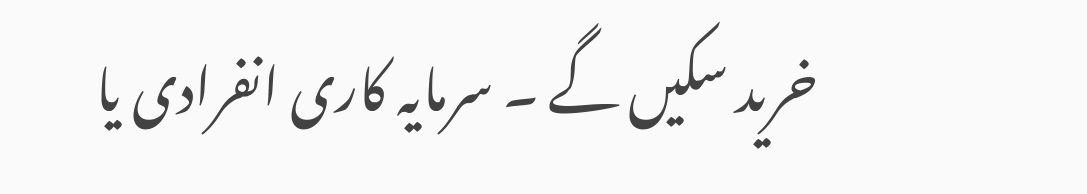خرید سکیں گے ۔ سرمایہ کاری انفرادی یا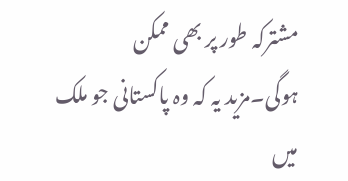مشترکہ طور پر بھی ممکن ہوگی۔مزید یہ کہ وہ پاکستانی جو ملک میں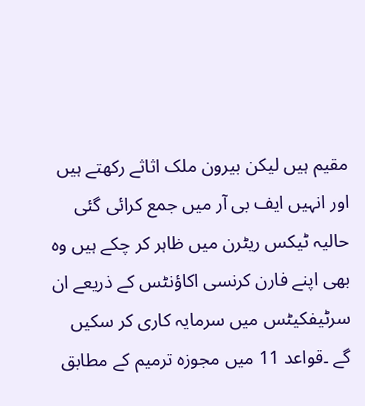مقیم ہیں لیکن بیرون ملک اثاثے رکھتے ہیں اور انہیں ایف بی آر میں جمع کرائی گئی حالیہ ٹیکس ریٹرن میں ظاہر کر چکے ہیں وہ بھی اپنے فارن کرنسی اکاؤنٹس کے ذریعے ان سرٹیفکیٹس میں سرمایہ کاری کر سکیں گے ۔قواعد 11 میں مجوزہ ترمیم کے مطابق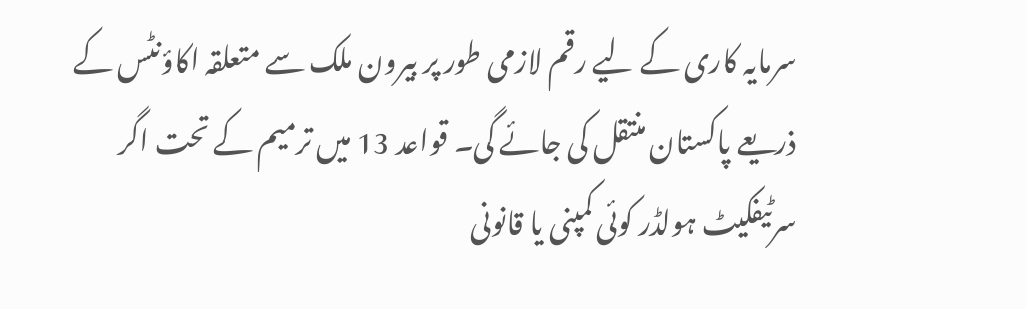سرمایہ کاری کے لیے رقم لازمی طور پر بیرون ملک سے متعلقہ اکاؤنٹس کے ذریعے پاکستان منتقل کی جائے گی۔ قواعد 13 میں ترمیم کے تحت اگر سرٹیفکیٹ ہولڈر کوئی کمپنی یا قانونی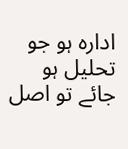ادارہ ہو جو تحلیل ہو جائے تو اصل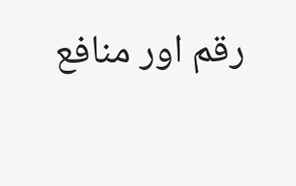رقم اور منافع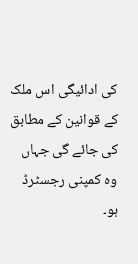کی ادائیگی اس ملک کے قوانین کے مطابق کی جائے گی جہاں وہ کمپنی رجسٹرڈ ہو۔